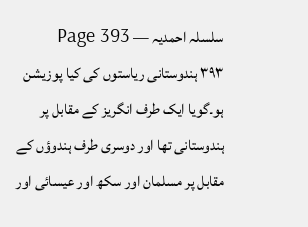سلسلہ احمدیہ — Page 393
۳۹۳ ہندوستانی ریاستوں کی کیا پوزیشن ہو۔گویا ایک طرف انگریز کے مقابل پر ہندوستانی تھا اور دوسری طرف ہندوؤں کے مقابل پر مسلمان اور سکھ اور عیسائی اور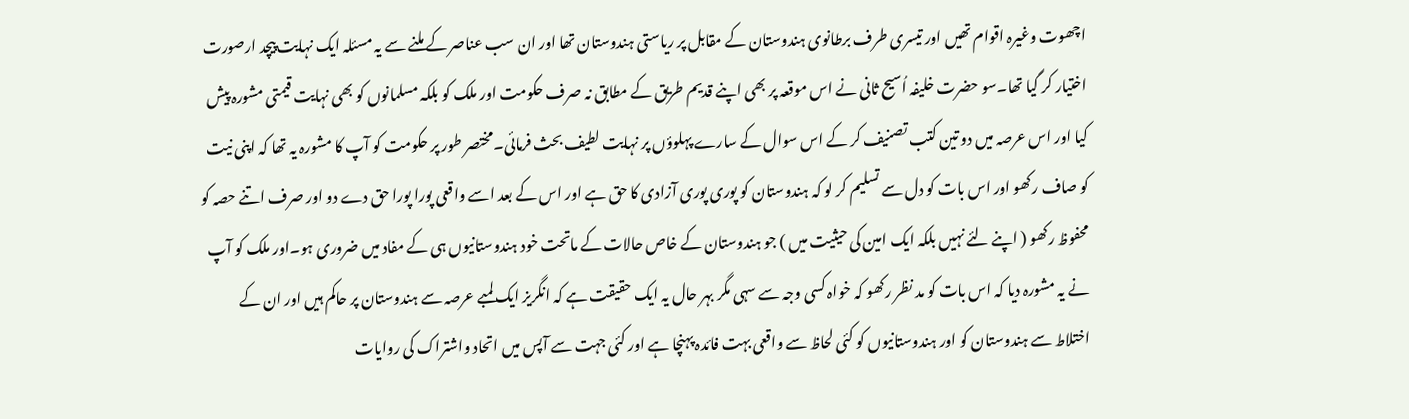اچھوت وغیرہ اقوام تھیں اور تیسری طرف برطانوی ہندوستان کے مقابل پر ریاستی ہندوستان تھا اور ان سب عناصر کے ملنے سے یہ مسئلہ ایک نہایت پیچد ارصورت اختیار کر گیا تھا۔سو حضرت خلیفہ اُسیح ثانی نے اس موقعہ پر بھی اپنے قدیم طریق کے مطابق نہ صرف حکومت اور ملک کو بلکہ مسلمانوں کو بھی نہایت قیمتی مشورہ پیش کیا اور اس عرصہ میں دو تین کتب تصنیف کر کے اس سوال کے سارے پہلوؤں پر نہایت لطیف بحث فرمائی۔مختصر طور پر حکومت کو آپ کا مشورہ یہ تھا کہ اپنی نیت کو صاف رکھو اور اس بات کو دل سے تسلیم کر لو کہ ہندوستان کو پوری پوری آزادی کا حق ہے اور اس کے بعد اسے واقعی پورا پورا حق دے دو اور صرف اتنے حصہ کو محفوظ رکھو ( اپنے لئے نہیں بلکہ ایک امین کی حیثیت میں ) جو ہندوستان کے خاص حالات کے ماتحت خود ہندوستانیوں ہی کے مفاد میں ضروری ہو۔اور ملک کو آپ نے یہ مشورہ دیا کہ اس بات کو مد نظر رکھو کہ خواہ کسی وجہ سے سہی مگر بہر حال یہ ایک حقیقت ہے کہ انگریز ایک لمبے عرصہ سے ہندوستان پر حاکم ہیں اور ان کے اختلاط سے ہندوستان کو اور ہندوستانیوں کو کئی لحاظ سے واقعی بہت فائدہ پہنچا ہے اور کئی جہت سے آپس میں اتحاد واشتراک کی روایات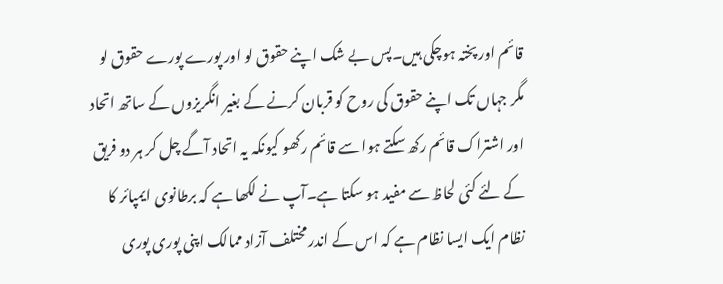قائم اور پختہ ہوچکی ہیں۔پس بے شک اپنے حقوق لو اور پورے پورے حقوق لو مگر جہاں تک اپنے حقوق کی روح کو قربان کرنے کے بغیر انگریزوں کے ساتھ اتحاد اور اشتراک قائم رکھ سکتے ہوا سے قائم رکھو کیونکہ یہ اتحاد آگے چل کر ہر دو فریق کے لئے کئی لحاظ سے مفید ہو سکتا ہے۔آپ نے لکھا ہے کہ برطانوی ایمپائر کا نظام ایک ایسا نظام ہے کہ اس کے اندر مختلف آزاد ممالک اپنی پوری پوری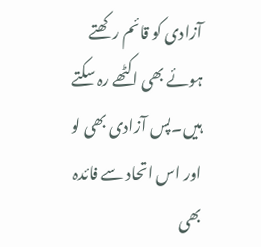آزادی کو قائم رکھتے ہوئے بھی اکٹھے رہ سکتے ہیں۔پس آزادی بھی لو اور اس اتحاد سے فائدہ بھی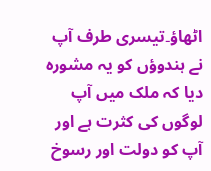اٹھاؤ۔تیسری طرف آپ نے ہندوؤں کو یہ مشورہ دیا کہ ملک میں آپ لوگوں کی کثرت ہے اور آپ کو دولت اور رسوخ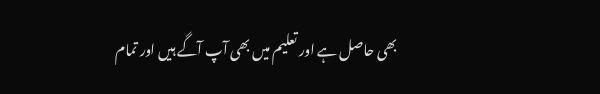بھی حاصل ہے اور تعلیم میں بھی آپ آگے ہیں اور تمام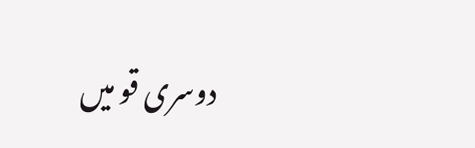دوسری قو میں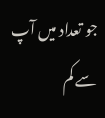جو تعداد میں آپ سے کم